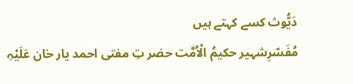دَیُّوث کسے کہتے ہیں
مُفَسّرِشہیر حکیمُ الْاُمَّت حضر تِ مفتی احمد یار خان عَلَیْہِ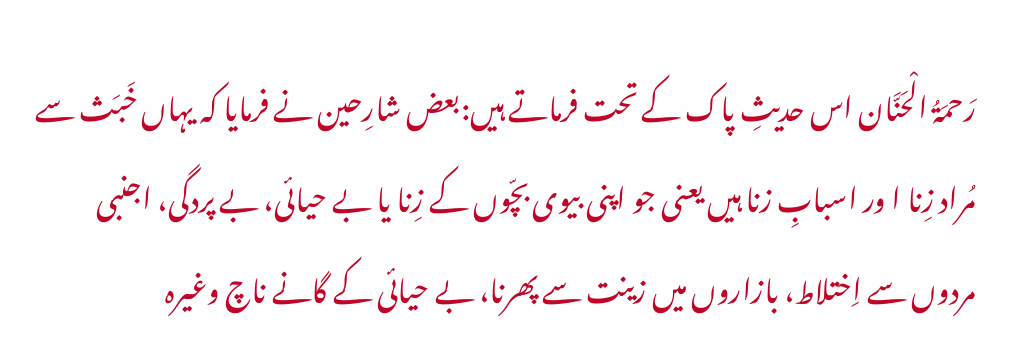رَحمَۃُ الْحَنَّان اس حدیثِ پاک کے تحت فرماتے ہیں:بعض شارِحین نے فرمایا کہ یہاں خَبَث سے مُراد زِنا ا ور اسبابِ زنا ہیں یعنی جو اپنی بیوی بچّوں کے زِنا یا بے حيائی، بے پردگی، اجنبی مردوں سے اِختلاط، بازاروں میں زینت سے پھرنا، بے حيائی کے گانے ناچ وغیرہ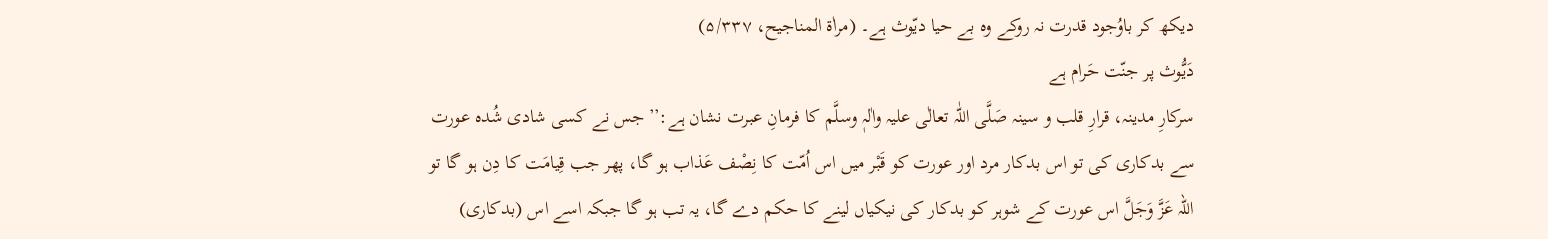دیکھ کر باوُجود قدرت نہ روکے وہ بے حیا دیّوث ہے۔ (مراٰۃ المناجیح، ۵/۳۳۷)
دَیُّوث پر جنّت حَرام ہے
سرکارِ مدینہ، قرارِ قلب و سینہ صَلَّی اللّٰہ تعالٰی علیہ واٰلہٖ وسلَّم کا فرمانِ عبرت نشان ہے:’’جس نے کسی شادی شُدہ عورت سے بدکاری کی تو اس بدکار مرد اور عورت کو قَبْر میں اس اُمّت کا نِصْف عَذاب ہو گا، پھر جب قِیامَت کا دِن ہو گا تو اللہ عَزَّ وَجَلَّ اس عورت کے شوہر کو بدکار کی نیکیاں لینے کا حکم دے گا، یہ تب ہو گا جبکہ اسے اس (بدکاری)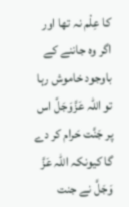کا عِلْم نہ تھا اور اگر وہ جاننے کے باوجود خاموش رہا تو اللہ عَزَّوَجَلَّ اس پر جَنَّت حَرام کر دے گا کیونکہ اللہ عَزَّ وَجَلَّ نے جنت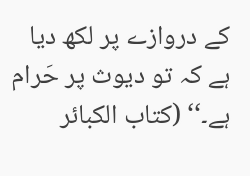کے دروازے پر لکھ دیا ہے کہ تو دیوث پر حَرام ہے۔‘‘ (کتاب الکبائر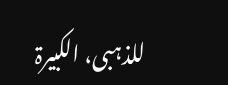للذہبی، الکبیرۃ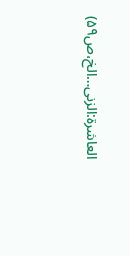العاشرۃ:الزنی…الخ،ص۵۹)